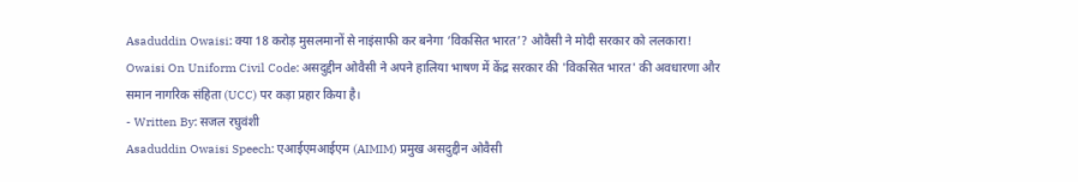Asaduddin Owaisi: क्या 18 करोड़ मुसलमानों से नाइंसाफी कर बनेगा ‘विकसित भारत’? ओवैसी ने मोदी सरकार को ललकारा!
Owaisi On Uniform Civil Code: असदुद्दीन ओवैसी ने अपने हालिया भाषण में केंद्र सरकार की 'विकसित भारत' की अवधारणा और समान नागरिक संहिता (UCC) पर कड़ा प्रहार किया है।
- Written By: सजल रघुवंशी
Asaduddin Owaisi Speech: एआईएमआईएम (AIMIM) प्रमुख असदुद्दीन ओवैसी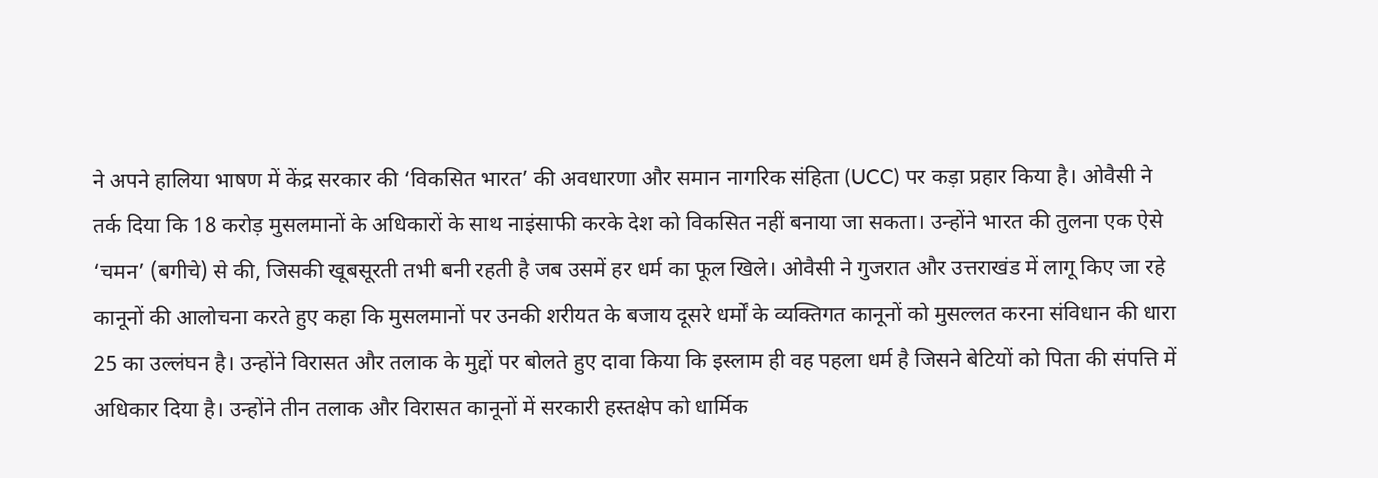ने अपने हालिया भाषण में केंद्र सरकार की ‘विकसित भारत’ की अवधारणा और समान नागरिक संहिता (UCC) पर कड़ा प्रहार किया है। ओवैसी ने तर्क दिया कि 18 करोड़ मुसलमानों के अधिकारों के साथ नाइंसाफी करके देश को विकसित नहीं बनाया जा सकता। उन्होंने भारत की तुलना एक ऐसे ‘चमन’ (बगीचे) से की, जिसकी खूबसूरती तभी बनी रहती है जब उसमें हर धर्म का फूल खिले। ओवैसी ने गुजरात और उत्तराखंड में लागू किए जा रहे कानूनों की आलोचना करते हुए कहा कि मुसलमानों पर उनकी शरीयत के बजाय दूसरे धर्मों के व्यक्तिगत कानूनों को मुसल्लत करना संविधान की धारा 25 का उल्लंघन है। उन्होंने विरासत और तलाक के मुद्दों पर बोलते हुए दावा किया कि इस्लाम ही वह पहला धर्म है जिसने बेटियों को पिता की संपत्ति में अधिकार दिया है। उन्होंने तीन तलाक और विरासत कानूनों में सरकारी हस्तक्षेप को धार्मिक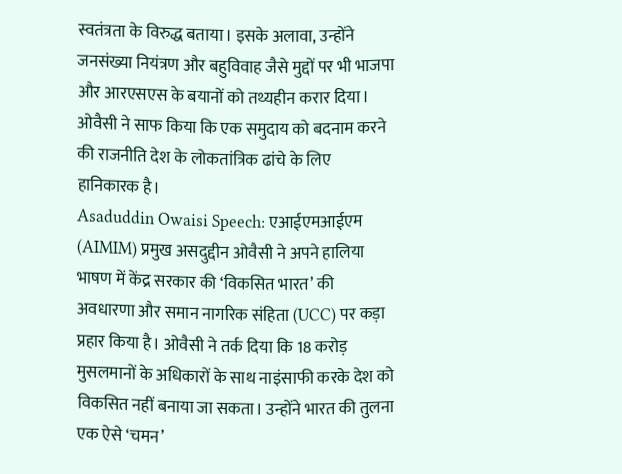स्वतंत्रता के विरुद्ध बताया। इसके अलावा, उन्होंने जनसंख्या नियंत्रण और बहुविवाह जैसे मुद्दों पर भी भाजपा और आरएसएस के बयानों को तथ्यहीन करार दिया। ओवैसी ने साफ किया कि एक समुदाय को बदनाम करने की राजनीति देश के लोकतांत्रिक ढांचे के लिए हानिकारक है।
Asaduddin Owaisi Speech: एआईएमआईएम (AIMIM) प्रमुख असदुद्दीन ओवैसी ने अपने हालिया भाषण में केंद्र सरकार की ‘विकसित भारत’ की अवधारणा और समान नागरिक संहिता (UCC) पर कड़ा प्रहार किया है। ओवैसी ने तर्क दिया कि 18 करोड़ मुसलमानों के अधिकारों के साथ नाइंसाफी करके देश को विकसित नहीं बनाया जा सकता। उन्होंने भारत की तुलना एक ऐसे ‘चमन’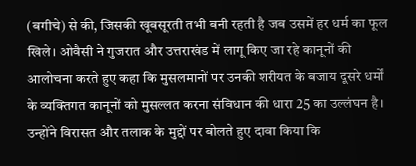(बगीचे) से की, जिसकी खूबसूरती तभी बनी रहती है जब उसमें हर धर्म का फूल खिले। ओवैसी ने गुजरात और उत्तराखंड में लागू किए जा रहे कानूनों की आलोचना करते हुए कहा कि मुसलमानों पर उनकी शरीयत के बजाय दूसरे धर्मों के व्यक्तिगत कानूनों को मुसल्लत करना संविधान की धारा 25 का उल्लंघन है। उन्होंने विरासत और तलाक के मुद्दों पर बोलते हुए दावा किया कि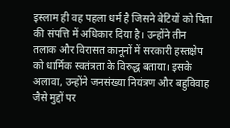इस्लाम ही वह पहला धर्म है जिसने बेटियों को पिता की संपत्ति में अधिकार दिया है। उन्होंने तीन तलाक और विरासत कानूनों में सरकारी हस्तक्षेप को धार्मिक स्वतंत्रता के विरुद्ध बताया। इसके अलावा, उन्होंने जनसंख्या नियंत्रण और बहुविवाह जैसे मुद्दों पर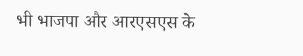भी भाजपा और आरएसएस के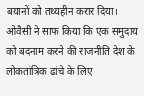बयानों को तथ्यहीन करार दिया। ओवैसी ने साफ किया कि एक समुदाय को बदनाम करने की राजनीति देश के लोकतांत्रिक ढांचे के लिए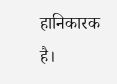हानिकारक है।